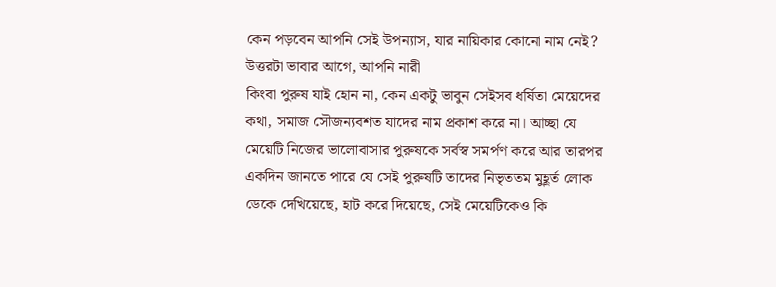কেন পড়বেন আপনি সেই উপন্যাস, যার নায়িকার কোনো নাম নেই? উত্তরটা ভাবার আগে, আপনি নারী
কিংবা পুরুষ যাই হোন না, কেন একটু ভাবুন সেইসব ধর্ষিতা মেয়েদের কথা, সমাজ সৌজন্যবশত যাদের নাম প্রকাশ করে না। আচ্ছা যে মেয়েটি নিজের ভালোবাসার পুরুষকে সর্বস্ব সমর্পণ করে আর তারপর একদিন জানতে পারে যে সেই পুরুষটি তাদের নিভৃততম মুহূর্ত লোক ডেকে দেখিয়েছে, হাট করে দিয়েছে, সেই মেয়েটিকেও কি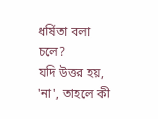ধর্ষিতা বলা চলে?
যদি উত্তর হয়, 'না', তাহলে কী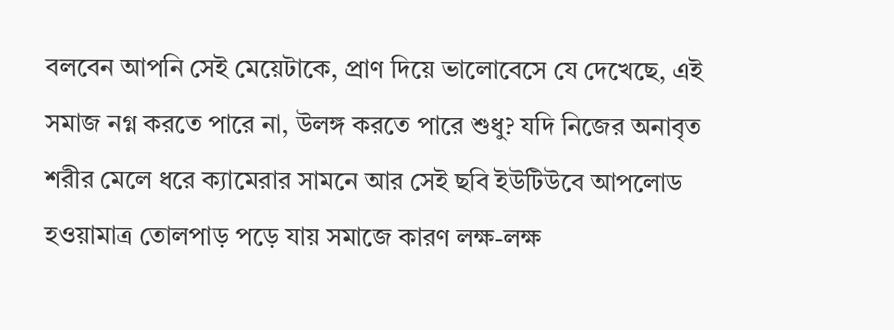বলবেন আপনি সেই মেয়েটাকে, প্রাণ দিয়ে ভালোবেসে যে দেখেছে, এই সমাজ নগ্ন করতে পারে না, উলঙ্গ করতে পারে শুধু? যদি নিজের অনাবৃত শরীর মেলে ধরে ক্যামেরার সামনে আর সেই ছবি ইউটিউবে আপলোড হওয়ামাত্র তোলপাড় পড়ে যায় সমাজে কারণ লক্ষ-লক্ষ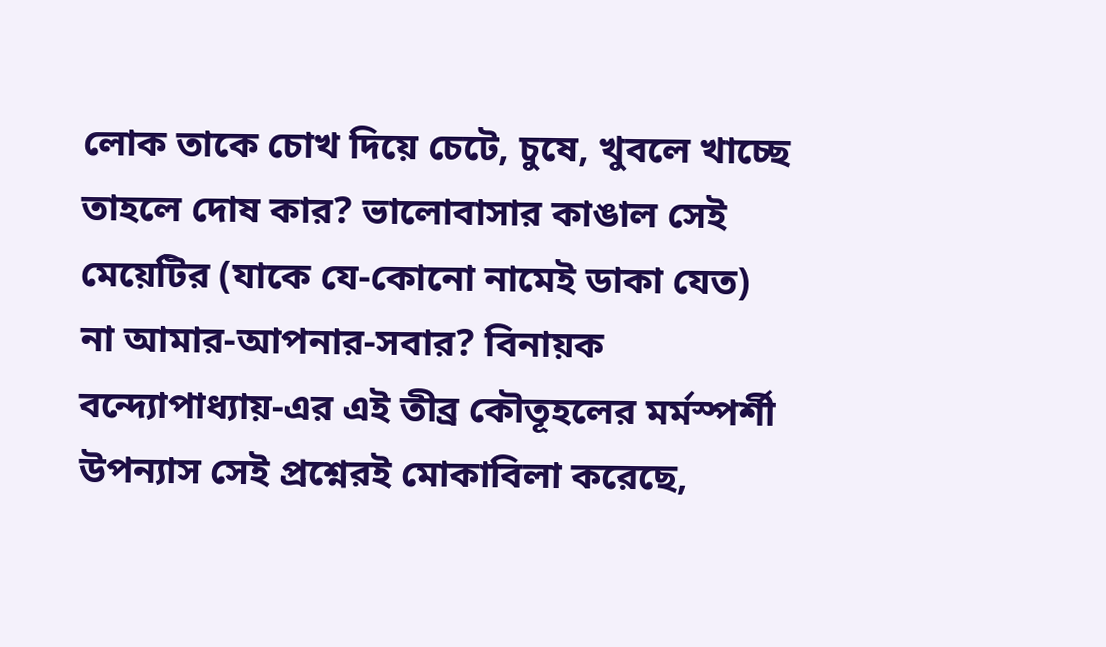লোক তাকে চোখ দিয়ে চেটে, চুষে, খুবলে খাচ্ছে তাহলে দোষ কার? ভালোবাসার কাঙাল সেই মেয়েটির (যাকে যে-কোনো নামেই ডাকা যেত) না আমার-আপনার-সবার? বিনায়ক বন্দ্যোপাধ্যায়-এর এই তীব্র কৌতূহলের মর্মস্পর্শী উপন্যাস সেই প্রশ্নেরই মোকাবিলা করেছে,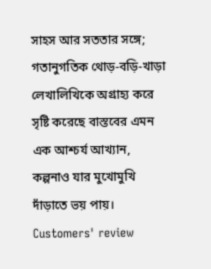সাহস আর সততার সঙ্গে; গতানুগতিক থোড়-বড়ি-খাড়া লেখালিখিকে অগ্রাহ্য করে সৃষ্টি করেছে বাস্তবের এমন এক আশ্চর্য আখ্যান, কল্পনাও যার মুখোমুখি দাঁড়াতে ভয় পায়।
Customers' review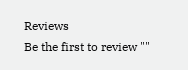Reviews
Be the first to review ""